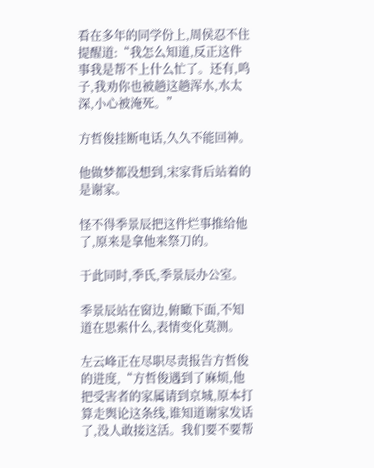看在多年的同学份上,周侯忍不住提醒道:“我怎么知道,反正这件事我是帮不上什么忙了。还有,鸣子,我劝你也被趟这趟浑水,水太深,小心被淹死。”

方哲俊挂断电话,久久不能回神。

他做梦都没想到,宋家背后站着的是谢家。

怪不得季景辰把这件烂事推给他了,原来是拿他来祭刀的。

于此同时,季氏,季景辰办公室。

季景辰站在窗边,俯瞰下面,不知道在思索什么,表情变化莫测。

左云峰正在尽职尽责报告方哲俊的进度,“方哲俊遇到了麻烦,他把受害者的家属请到京城,原本打算走舆论这条线,谁知道谢家发话了,没人敢接这活。我们要不要帮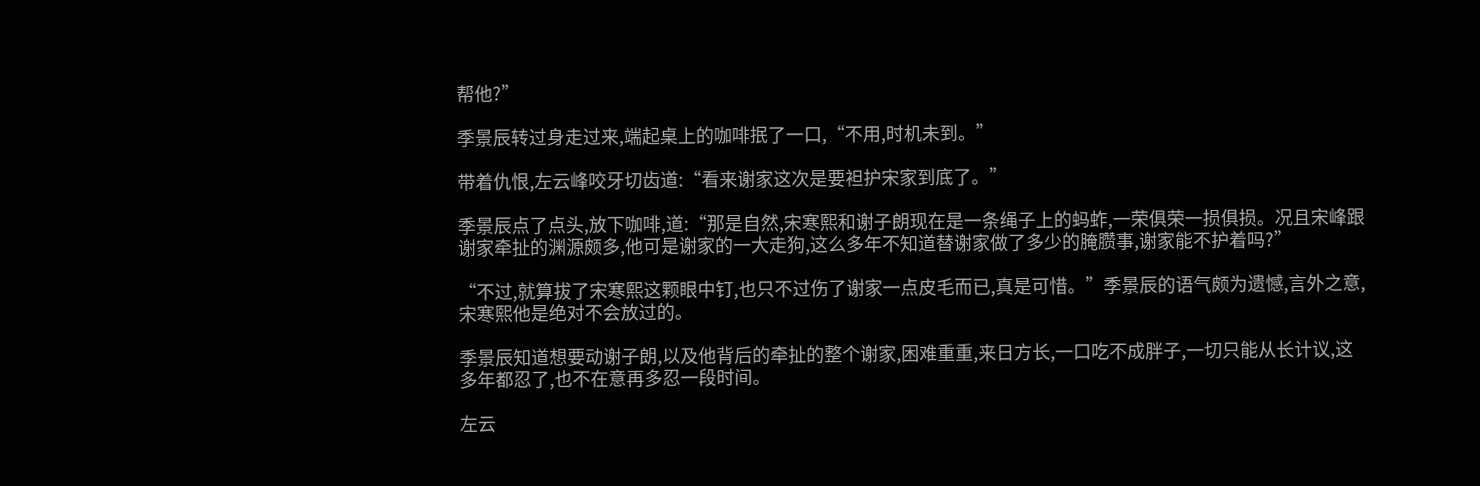帮他?”

季景辰转过身走过来,端起桌上的咖啡抿了一口,“不用,时机未到。”

带着仇恨,左云峰咬牙切齿道:“看来谢家这次是要袒护宋家到底了。”

季景辰点了点头,放下咖啡,道:“那是自然,宋寒熙和谢子朗现在是一条绳子上的蚂蚱,一荣俱荣一损俱损。况且宋峰跟谢家牵扯的渊源颇多,他可是谢家的一大走狗,这么多年不知道替谢家做了多少的腌臜事,谢家能不护着吗?”

“不过,就算拔了宋寒熙这颗眼中钉,也只不过伤了谢家一点皮毛而已,真是可惜。”季景辰的语气颇为遗憾,言外之意,宋寒熙他是绝对不会放过的。

季景辰知道想要动谢子朗,以及他背后的牵扯的整个谢家,困难重重,来日方长,一口吃不成胖子,一切只能从长计议,这多年都忍了,也不在意再多忍一段时间。

左云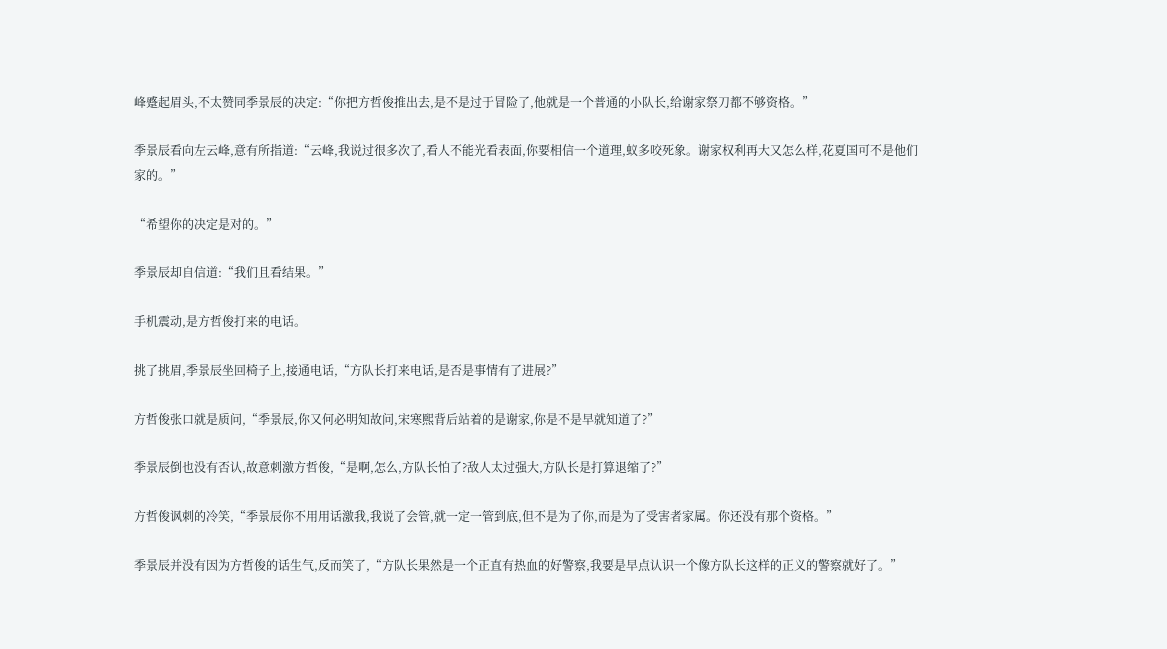峰蹙起眉头,不太赞同季景辰的决定:“你把方哲俊推出去,是不是过于冒险了,他就是一个普通的小队长,给谢家祭刀都不够资格。”

季景辰看向左云峰,意有所指道:“云峰,我说过很多次了,看人不能光看表面,你要相信一个道理,蚁多咬死象。谢家权利再大又怎么样,花夏国可不是他们家的。”

“希望你的决定是对的。”

季景辰却自信道:“我们且看结果。”

手机震动,是方哲俊打来的电话。

挑了挑眉,季景辰坐回椅子上,接通电话,“方队长打来电话,是否是事情有了进展?”

方哲俊张口就是质问,“季景辰,你又何必明知故问,宋寒熙背后站着的是谢家,你是不是早就知道了?”

季景辰倒也没有否认,故意刺激方哲俊,“是啊,怎么,方队长怕了?敌人太过强大,方队长是打算退缩了?”

方哲俊讽刺的冷笑,“季景辰你不用用话激我,我说了会管,就一定一管到底,但不是为了你,而是为了受害者家属。你还没有那个资格。”

季景辰并没有因为方哲俊的话生气,反而笑了,“方队长果然是一个正直有热血的好警察,我要是早点认识一个像方队长这样的正义的警察就好了。”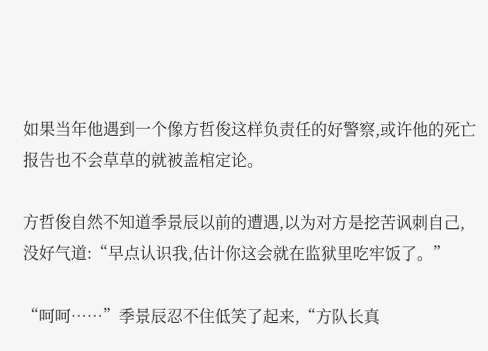如果当年他遇到一个像方哲俊这样负责任的好警察,或许他的死亡报告也不会草草的就被盖棺定论。

方哲俊自然不知道季景辰以前的遭遇,以为对方是挖苦讽刺自己,没好气道:“早点认识我,估计你这会就在监狱里吃牢饭了。”

“呵呵……”季景辰忍不住低笑了起来,“方队长真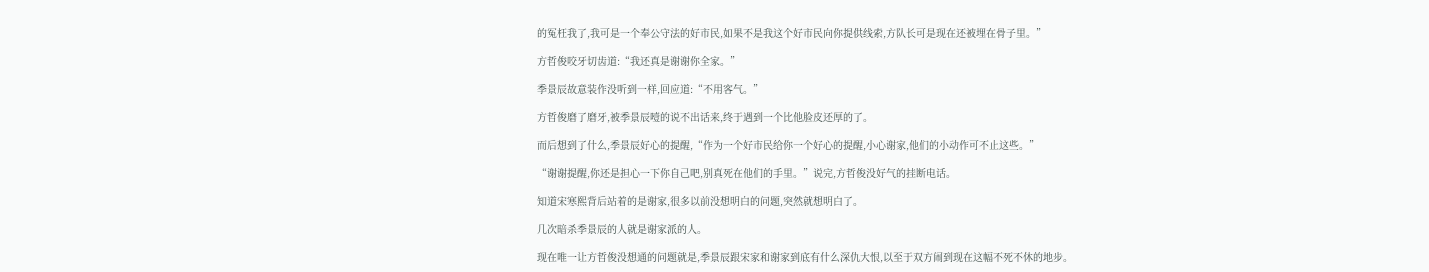的冤枉我了,我可是一个奉公守法的好市民,如果不是我这个好市民向你提供线索,方队长可是现在还被埋在骨子里。”

方哲俊咬牙切齿道:“我还真是谢谢你全家。”

季景辰故意装作没听到一样,回应道:“不用客气。”

方哲俊磨了磨牙,被季景辰噎的说不出话来,终于遇到一个比他脸皮还厚的了。

而后想到了什么,季景辰好心的提醒,“作为一个好市民给你一个好心的提醒,小心谢家,他们的小动作可不止这些。”

“谢谢提醒,你还是担心一下你自己吧,别真死在他们的手里。”说完,方哲俊没好气的挂断电话。

知道宋寒熙背后站着的是谢家,很多以前没想明白的问题,突然就想明白了。

几次暗杀季景辰的人就是谢家派的人。

现在唯一让方哲俊没想通的问题就是,季景辰跟宋家和谢家到底有什么深仇大恨,以至于双方闹到现在这幅不死不休的地步。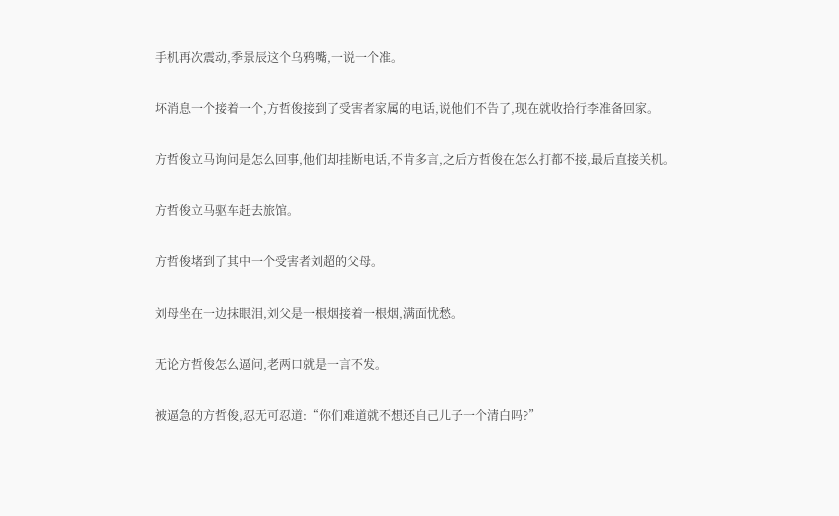手机再次震动,季景辰这个乌鸦嘴,一说一个准。

坏消息一个接着一个,方哲俊接到了受害者家属的电话,说他们不告了,现在就收拾行李准备回家。

方哲俊立马询问是怎么回事,他们却挂断电话,不肯多言,之后方哲俊在怎么打都不接,最后直接关机。

方哲俊立马驱车赶去旅馆。

方哲俊堵到了其中一个受害者刘超的父母。

刘母坐在一边抹眼泪,刘父是一根烟接着一根烟,满面忧愁。

无论方哲俊怎么逼问,老两口就是一言不发。

被逼急的方哲俊,忍无可忍道:“你们难道就不想还自己儿子一个清白吗?”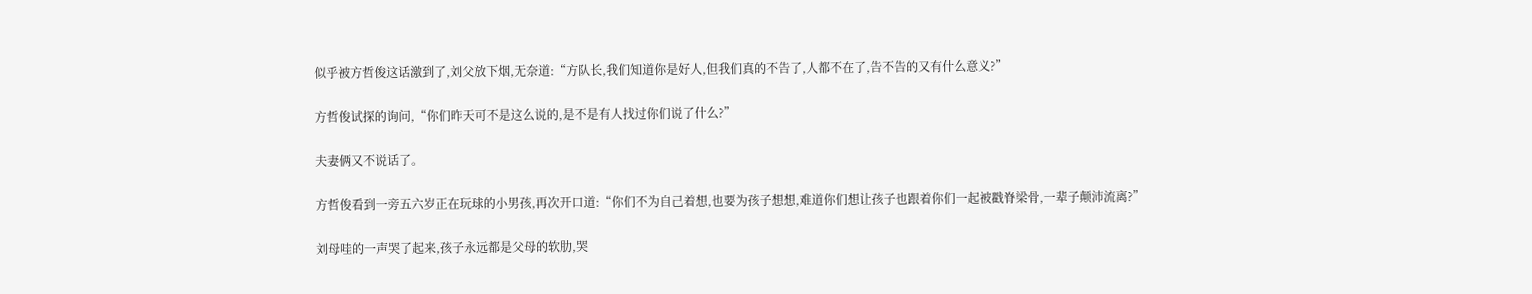似乎被方哲俊这话激到了,刘父放下烟,无奈道:“方队长,我们知道你是好人,但我们真的不告了,人都不在了,告不告的又有什么意义?”

方哲俊试探的询问,“你们昨天可不是这么说的,是不是有人找过你们说了什么?”

夫妻俩又不说话了。

方哲俊看到一旁五六岁正在玩球的小男孩,再次开口道:“你们不为自己着想,也要为孩子想想,难道你们想让孩子也跟着你们一起被戳脊梁骨,一辈子颠沛流离?”

刘母哇的一声哭了起来,孩子永远都是父母的软肋,哭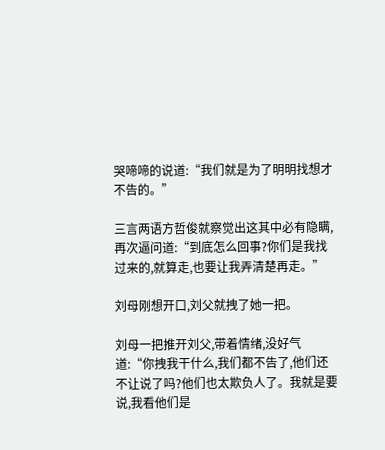哭啼啼的说道:“我们就是为了明明找想才不告的。”

三言两语方哲俊就察觉出这其中必有隐瞒,再次逼问道:“到底怎么回事?你们是我找过来的,就算走,也要让我弄清楚再走。”

刘母刚想开口,刘父就拽了她一把。

刘母一把推开刘父,带着情绪,没好气道:“你拽我干什么,我们都不告了,他们还不让说了吗?他们也太欺负人了。我就是要说,我看他们是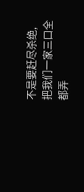不是要赶尽杀绝,把我们一家三口全都弄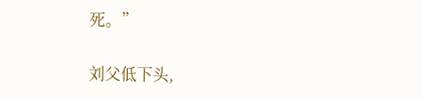死。”

刘父低下头,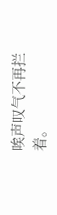唉声叹气不再拦着。